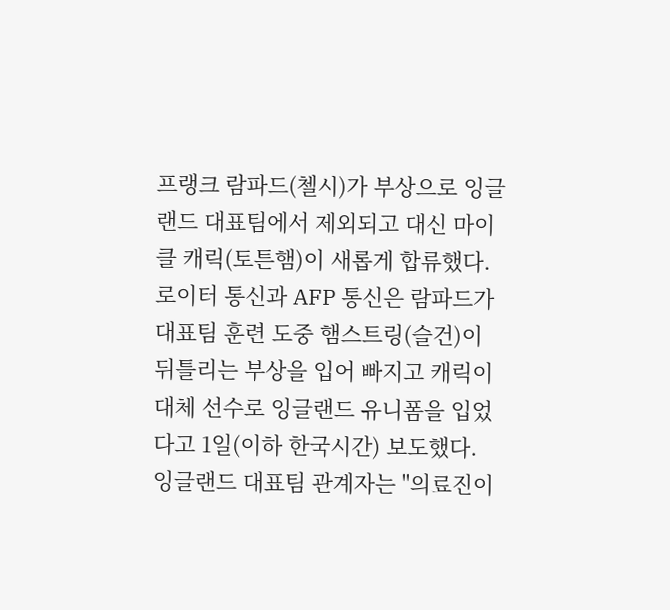프랭크 람파드(첼시)가 부상으로 잉글랜드 대표팀에서 제외되고 대신 마이클 캐릭(토튼햄)이 새롭게 합류했다. 로이터 통신과 AFP 통신은 람파드가 대표팀 훈련 도중 햄스트링(슬건)이 뒤틀리는 부상을 입어 빠지고 캐릭이 대체 선수로 잉글랜드 유니폼을 입었다고 1일(이하 한국시간) 보도했다. 잉글랜드 대표팀 관계자는 "의료진이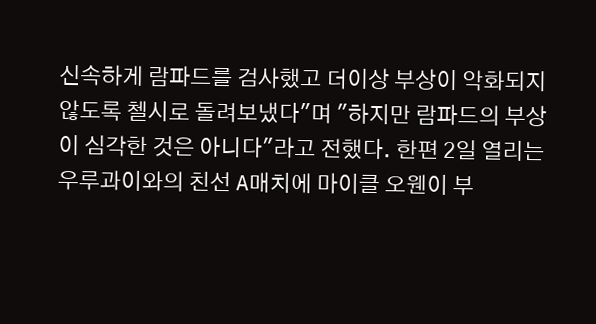신속하게 람파드를 검사했고 더이상 부상이 악화되지 않도록 첼시로 돌려보냈다"며 "하지만 람파드의 부상이 심각한 것은 아니다"라고 전했다. 한편 2일 열리는 우루과이와의 친선 A매치에 마이클 오웬이 부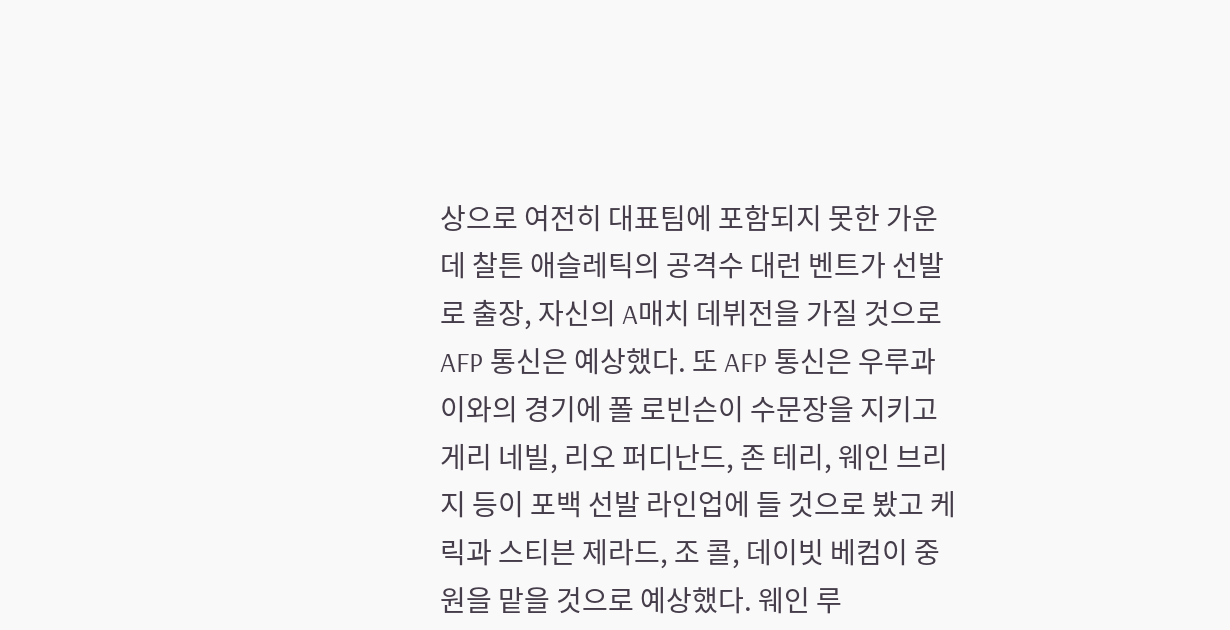상으로 여전히 대표팀에 포함되지 못한 가운데 찰튼 애슬레틱의 공격수 대런 벤트가 선발로 출장, 자신의 A매치 데뷔전을 가질 것으로 AFP 통신은 예상했다. 또 AFP 통신은 우루과이와의 경기에 폴 로빈슨이 수문장을 지키고 게리 네빌, 리오 퍼디난드, 존 테리, 웨인 브리지 등이 포백 선발 라인업에 들 것으로 봤고 케릭과 스티븐 제라드, 조 콜, 데이빗 베컴이 중원을 맡을 것으로 예상했다. 웨인 루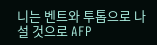니는 벤트와 투톱으로 나설 것으로 AFP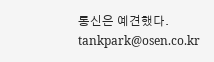통신은 예견했다. tankpark@osen.co.kr